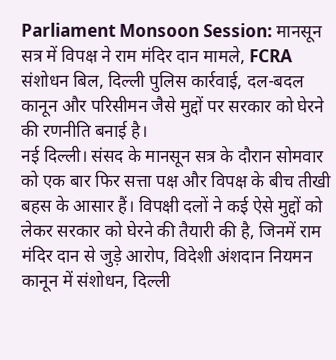Parliament Monsoon Session: मानसून सत्र में विपक्ष ने राम मंदिर दान मामले, FCRA संशोधन बिल, दिल्ली पुलिस कार्रवाई, दल-बदल कानून और परिसीमन जैसे मुद्दों पर सरकार को घेरने की रणनीति बनाई है।
नई दिल्ली। संसद के मानसून सत्र के दौरान सोमवार को एक बार फिर सत्ता पक्ष और विपक्ष के बीच तीखी बहस के आसार हैं। विपक्षी दलों ने कई ऐसे मुद्दों को लेकर सरकार को घेरने की तैयारी की है, जिनमें राम मंदिर दान से जुड़े आरोप, विदेशी अंशदान नियमन कानून में संशोधन, दिल्ली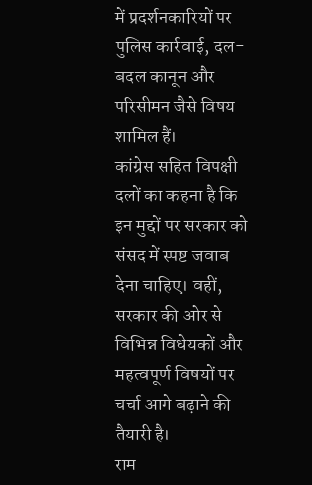में प्रदर्शनकारियों पर पुलिस कार्रवाई, दल-बदल कानून और परिसीमन जैसे विषय शामिल हैं।
कांग्रेस सहित विपक्षी दलों का कहना है कि इन मुद्दों पर सरकार को संसद में स्पष्ट जवाब देना चाहिए। वहीं, सरकार की ओर से विभिन्न विधेयकों और महत्वपूर्ण विषयों पर चर्चा आगे बढ़ाने की तैयारी है।
राम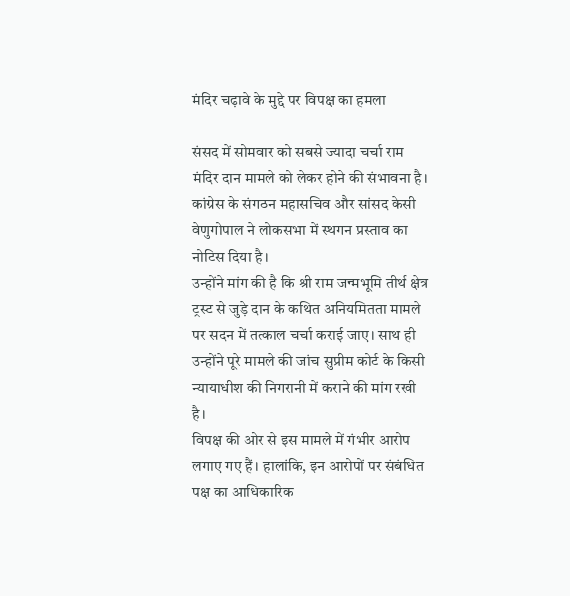मंदिर चढ़ावे के मुद्दे पर विपक्ष का हमला

संसद में सोमवार को सबसे ज्यादा चर्चा राम मंदिर दान मामले को लेकर होने की संभावना है। कांग्रेस के संगठन महासचिव और सांसद केसी वेणुगोपाल ने लोकसभा में स्थगन प्रस्ताव का नोटिस दिया है।
उन्होंने मांग की है कि श्री राम जन्मभूमि तीर्थ क्षेत्र ट्रस्ट से जुड़े दान के कथित अनियमितता मामले पर सदन में तत्काल चर्चा कराई जाए। साथ ही उन्होंने पूरे मामले की जांच सुप्रीम कोर्ट के किसी न्यायाधीश की निगरानी में कराने की मांग रखी है।
विपक्ष की ओर से इस मामले में गंभीर आरोप लगाए गए हैं। हालांकि, इन आरोपों पर संबंधित पक्ष का आधिकारिक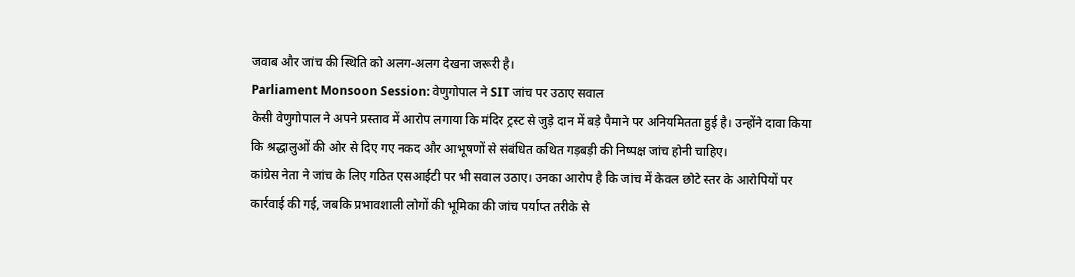जवाब और जांच की स्थिति को अलग-अलग देखना जरूरी है।
Parliament Monsoon Session: वेणुगोपाल ने SIT जांच पर उठाए सवाल
केसी वेणुगोपाल ने अपने प्रस्ताव में आरोप लगाया कि मंदिर ट्रस्ट से जुड़े दान में बड़े पैमाने पर अनियमितता हुई है। उन्होंने दावा किया कि श्रद्धालुओं की ओर से दिए गए नकद और आभूषणों से संबंधित कथित गड़बड़ी की निष्पक्ष जांच होनी चाहिए।
कांग्रेस नेता ने जांच के लिए गठित एसआईटी पर भी सवाल उठाए। उनका आरोप है कि जांच में केवल छोटे स्तर के आरोपियों पर कार्रवाई की गई, जबकि प्रभावशाली लोगों की भूमिका की जांच पर्याप्त तरीके से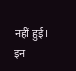नहीं हुई।
इन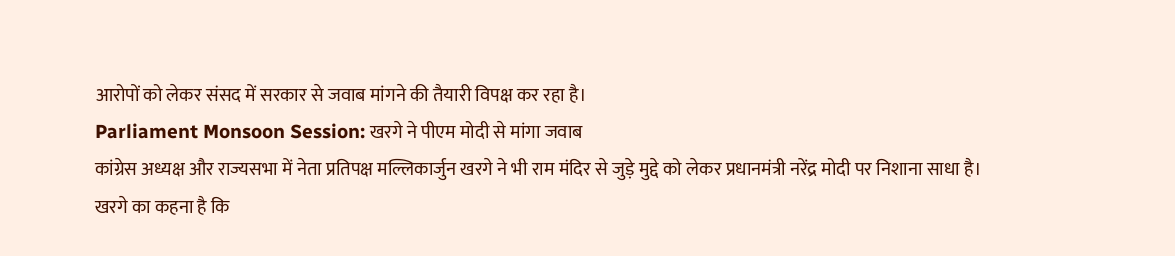आरोपों को लेकर संसद में सरकार से जवाब मांगने की तैयारी विपक्ष कर रहा है।
Parliament Monsoon Session: खरगे ने पीएम मोदी से मांगा जवाब
कांग्रेस अध्यक्ष और राज्यसभा में नेता प्रतिपक्ष मल्लिकार्जुन खरगे ने भी राम मंदिर से जुड़े मुद्दे को लेकर प्रधानमंत्री नरेंद्र मोदी पर निशाना साधा है।
खरगे का कहना है कि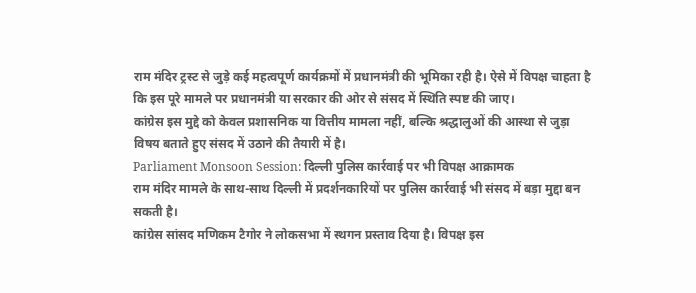राम मंदिर ट्रस्ट से जुड़े कई महत्वपूर्ण कार्यक्रमों में प्रधानमंत्री की भूमिका रही है। ऐसे में विपक्ष चाहता है कि इस पूरे मामले पर प्रधानमंत्री या सरकार की ओर से संसद में स्थिति स्पष्ट की जाए।
कांग्रेस इस मुद्दे को केवल प्रशासनिक या वित्तीय मामला नहीं, बल्कि श्रद्धालुओं की आस्था से जुड़ा विषय बताते हुए संसद में उठाने की तैयारी में है।
Parliament Monsoon Session: दिल्ली पुलिस कार्रवाई पर भी विपक्ष आक्रामक
राम मंदिर मामले के साथ-साथ दिल्ली में प्रदर्शनकारियों पर पुलिस कार्रवाई भी संसद में बड़ा मुद्दा बन सकती है।
कांग्रेस सांसद मणिकम टैगोर ने लोकसभा में स्थगन प्रस्ताव दिया है। विपक्ष इस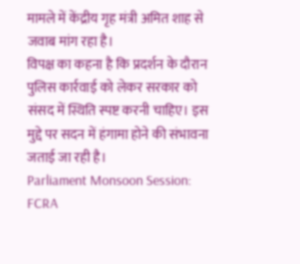मामले में केंद्रीय गृह मंत्री अमित शाह से जवाब मांग रहा है।
विपक्ष का कहना है कि प्रदर्शन के दौरान पुलिस कार्रवाई को लेकर सरकार को संसद में स्थिति स्पष्ट करनी चाहिए। इस मुद्दे पर सदन में हंगामा होने की संभावना जताई जा रही है।
Parliament Monsoon Session: FCRA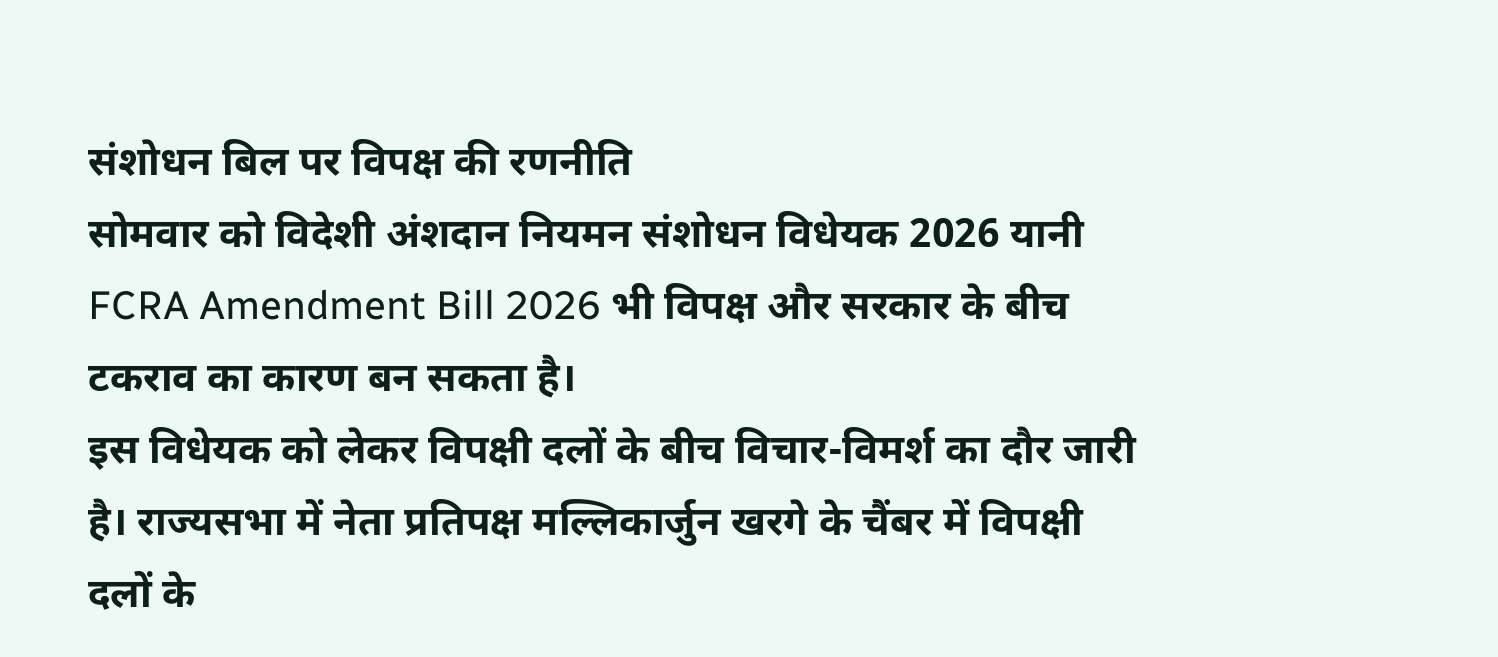संशोधन बिल पर विपक्ष की रणनीति
सोमवार को विदेशी अंशदान नियमन संशोधन विधेयक 2026 यानी FCRA Amendment Bill 2026 भी विपक्ष और सरकार के बीच टकराव का कारण बन सकता है।
इस विधेयक को लेकर विपक्षी दलों के बीच विचार-विमर्श का दौर जारी है। राज्यसभा में नेता प्रतिपक्ष मल्लिकार्जुन खरगे के चैंबर में विपक्षी दलों के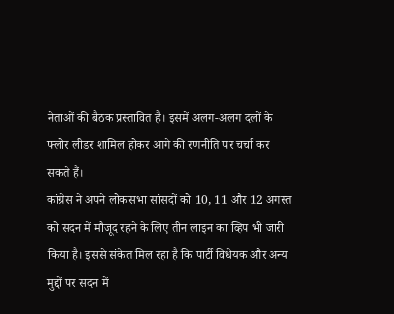नेताओं की बैठक प्रस्तावित है। इसमें अलग-अलग दलों के फ्लोर लीडर शामिल होकर आगे की रणनीति पर चर्चा कर सकते हैं।
कांग्रेस ने अपने लोकसभा सांसदों को 10, 11 और 12 अगस्त को सदन में मौजूद रहने के लिए तीन लाइन का व्हिप भी जारी किया है। इससे संकेत मिल रहा है कि पार्टी विधेयक और अन्य मुद्दों पर सदन में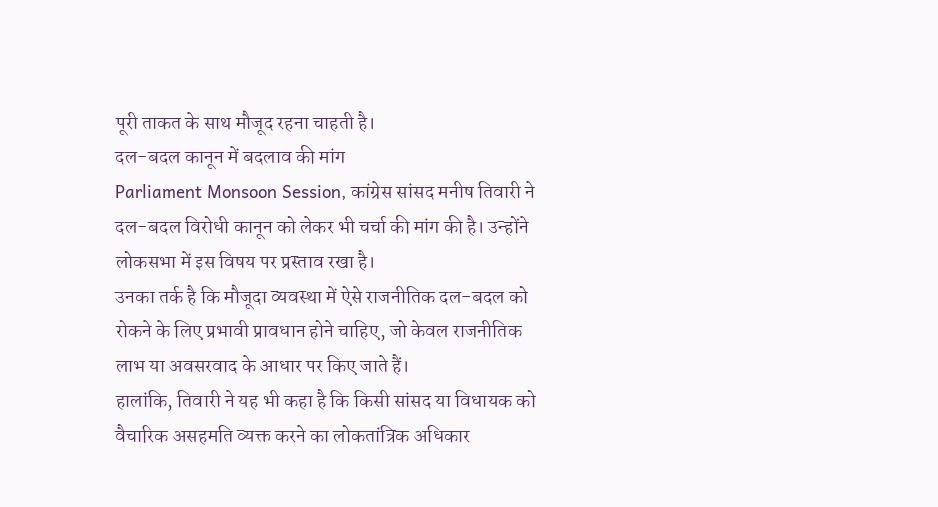पूरी ताकत के साथ मौजूद रहना चाहती है।
दल-बदल कानून में बदलाव की मांग
Parliament Monsoon Session, कांग्रेस सांसद मनीष तिवारी ने दल-बदल विरोधी कानून को लेकर भी चर्चा की मांग की है। उन्होंने लोकसभा में इस विषय पर प्रस्ताव रखा है।
उनका तर्क है कि मौजूदा व्यवस्था में ऐसे राजनीतिक दल-बदल को रोकने के लिए प्रभावी प्रावधान होने चाहिए, जो केवल राजनीतिक लाभ या अवसरवाद के आधार पर किए जाते हैं।
हालांकि, तिवारी ने यह भी कहा है कि किसी सांसद या विधायक को वैचारिक असहमति व्यक्त करने का लोकतांत्रिक अधिकार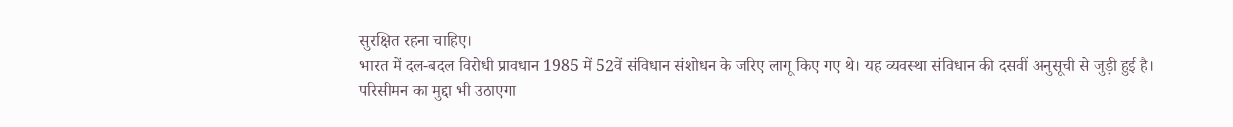सुरक्षित रहना चाहिए।
भारत में दल-बदल विरोधी प्रावधान 1985 में 52वें संविधान संशोधन के जरिए लागू किए गए थे। यह व्यवस्था संविधान की दसवीं अनुसूची से जुड़ी हुई है।
परिसीमन का मुद्दा भी उठाएगा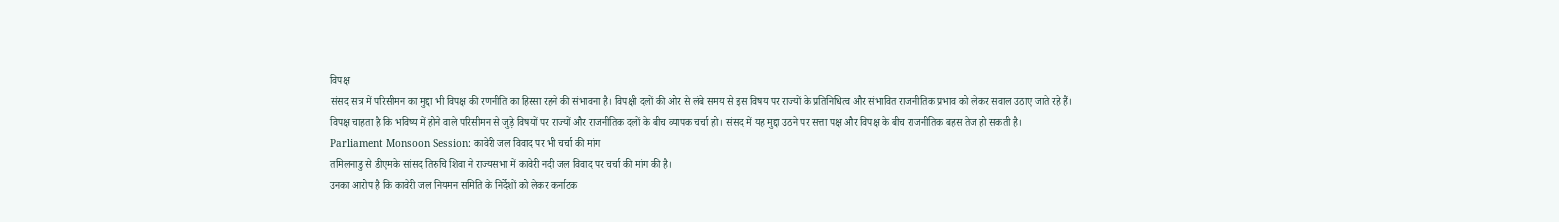विपक्ष
संसद सत्र में परिसीमन का मुद्दा भी विपक्ष की रणनीति का हिस्सा रहने की संभावना है। विपक्षी दलों की ओर से लंबे समय से इस विषय पर राज्यों के प्रतिनिधित्व और संभावित राजनीतिक प्रभाव को लेकर सवाल उठाए जाते रहे हैं।
विपक्ष चाहता है कि भविष्य में होने वाले परिसीमन से जुड़े विषयों पर राज्यों और राजनीतिक दलों के बीच व्यापक चर्चा हो। संसद में यह मुद्दा उठने पर सत्ता पक्ष और विपक्ष के बीच राजनीतिक बहस तेज हो सकती है।
Parliament Monsoon Session: कावेरी जल विवाद पर भी चर्चा की मांग
तमिलनाडु से डीएमके सांसद तिरुचि शिवा ने राज्यसभा में कावेरी नदी जल विवाद पर चर्चा की मांग की है।
उनका आरोप है कि कावेरी जल नियमन समिति के निर्देशों को लेकर कर्नाटक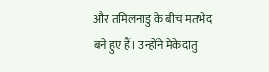और तमिलनाडु के बीच मतभेद बने हुए हैं। उन्होंने मेकेदातु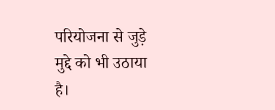परियोजना से जुड़े मुद्दे को भी उठाया है।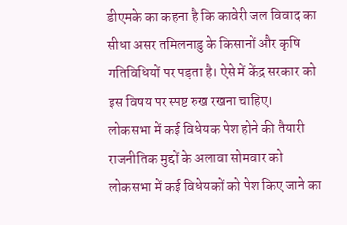डीएमके का कहना है कि कावेरी जल विवाद का सीधा असर तमिलनाडु के किसानों और कृषि गतिविधियों पर पड़ता है। ऐसे में केंद्र सरकार को इस विषय पर स्पष्ट रुख रखना चाहिए।
लोकसभा में कई विधेयक पेश होने की तैयारी
राजनीतिक मुद्दों के अलावा सोमवार को लोकसभा में कई विधेयकों को पेश किए जाने का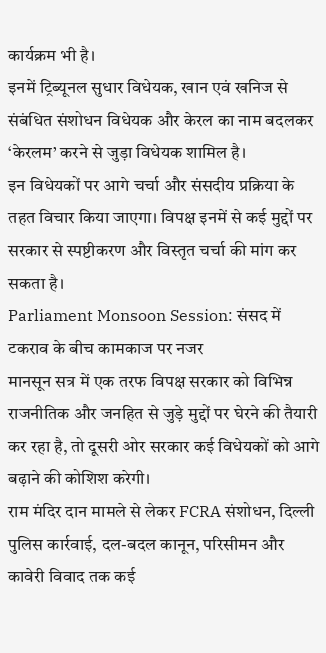कार्यक्रम भी है।
इनमें ट्रिब्यूनल सुधार विधेयक, खान एवं खनिज से संबंधित संशोधन विधेयक और केरल का नाम बदलकर ‘केरलम’ करने से जुड़ा विधेयक शामिल है।
इन विधेयकों पर आगे चर्चा और संसदीय प्रक्रिया के तहत विचार किया जाएगा। विपक्ष इनमें से कई मुद्दों पर सरकार से स्पष्टीकरण और विस्तृत चर्चा की मांग कर सकता है।
Parliament Monsoon Session: संसद में टकराव के बीच कामकाज पर नजर
मानसून सत्र में एक तरफ विपक्ष सरकार को विभिन्न राजनीतिक और जनहित से जुड़े मुद्दों पर घेरने की तैयारी कर रहा है, तो दूसरी ओर सरकार कई विधेयकों को आगे बढ़ाने की कोशिश करेगी।
राम मंदिर दान मामले से लेकर FCRA संशोधन, दिल्ली पुलिस कार्रवाई, दल-बदल कानून, परिसीमन और कावेरी विवाद तक कई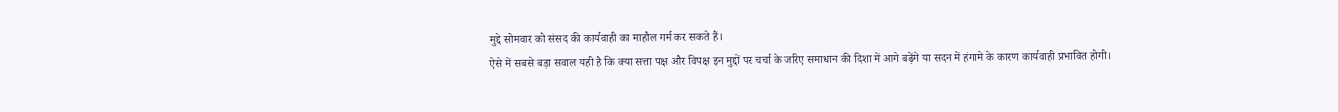मुद्दे सोमवार को संसद की कार्यवाही का माहौल गर्म कर सकते हैं।
ऐसे में सबसे बड़ा सवाल यही है कि क्या सत्ता पक्ष और विपक्ष इन मुद्दों पर चर्चा के जरिए समाधान की दिशा में आगे बढ़ेंगे या सदन में हंगामे के कारण कार्यवाही प्रभावित होगी।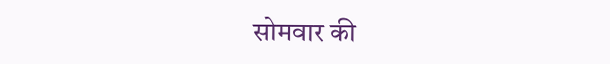सोमवार की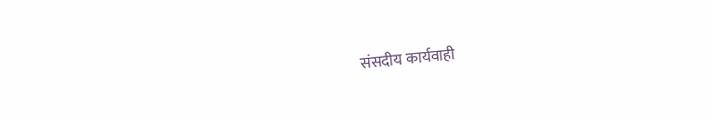संसदीय कार्यवाही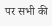पर सभी की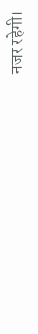नजर रहेगी।